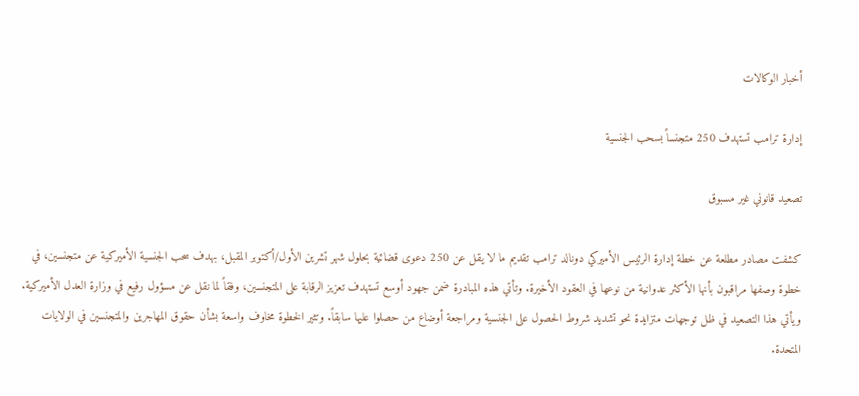أخبار الوكالات

إدارة ترامب تستهدف 250 متجنساً بسحب الجنسية

تصعيد قانوني غير مسبوق

كشفت مصادر مطلعة عن خطة إدارة الرئيس الأميركي دونالد ترامب تقديم ما لا يقل عن 250 دعوى قضائية بحلول شهر تشرين الأول/أكتوبر المقبل، بهدف سحب الجنسية الأميركية عن متجنسين، في خطوة وصفها مراقبون بأنها الأكثر عدوانية من نوعها في العقود الأخيرة. وتأتي هذه المبادرة ضمن جهود أوسع تستهدف تعزيز الرقابة على المتجنسين، وفقاً لما نقل عن مسؤول رفيع في وزارة العدل الأميركية. ويأتي هذا التصعيد في ظل توجهات متزايدة نحو تشديد شروط الحصول على الجنسية ومراجعة أوضاع من حصلوا عليها سابقاً. وتثير الخطوة مخاوف واسعة بشأن حقوق المهاجرين والمتجنسين في الولايات المتحدة.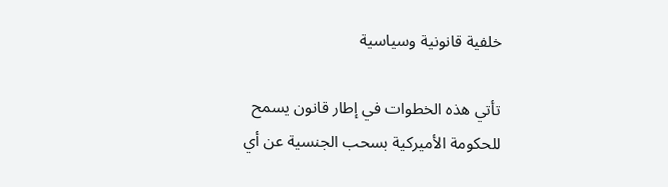خلفية قانونية وسياسية

تأتي هذه الخطوات في إطار قانون يسمح للحكومة الأميركية بسحب الجنسية عن أي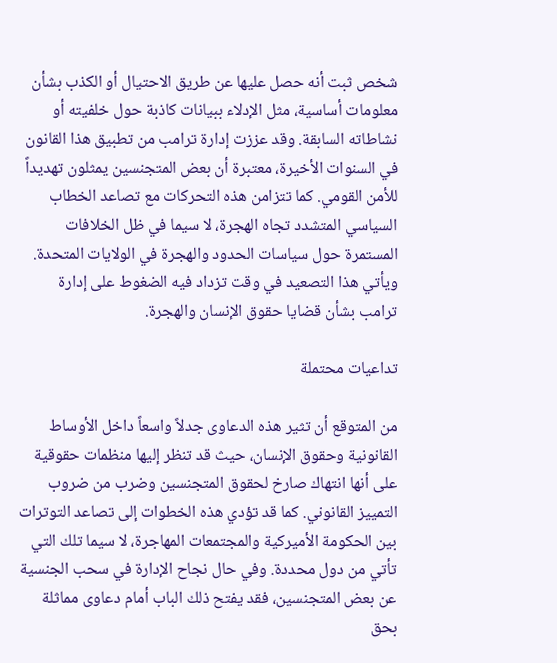شخص ثبت أنه حصل عليها عن طريق الاحتيال أو الكذب بشأن معلومات أساسية، مثل الإدلاء ببيانات كاذبة حول خلفيته أو نشاطاته السابقة. وقد عززت إدارة ترامب من تطبيق هذا القانون في السنوات الأخيرة، معتبرة أن بعض المتجنسين يمثلون تهديداً للأمن القومي. كما تتزامن هذه التحركات مع تصاعد الخطاب السياسي المتشدد تجاه الهجرة، لا سيما في ظل الخلافات المستمرة حول سياسات الحدود والهجرة في الولايات المتحدة. ويأتي هذا التصعيد في وقت تزداد فيه الضغوط على إدارة ترامب بشأن قضايا حقوق الإنسان والهجرة.

تداعيات محتملة

من المتوقع أن تثير هذه الدعاوى جدلاً واسعاً داخل الأوساط القانونية وحقوق الإنسان، حيث قد تنظر إليها منظمات حقوقية على أنها انتهاك صارخ لحقوق المتجنسين وضرب من ضروب التمييز القانوني. كما قد تؤدي هذه الخطوات إلى تصاعد التوترات بين الحكومة الأميركية والمجتمعات المهاجرة، لا سيما تلك التي تأتي من دول محددة. وفي حال نجاح الإدارة في سحب الجنسية عن بعض المتجنسين، فقد يفتح ذلك الباب أمام دعاوى مماثلة بحق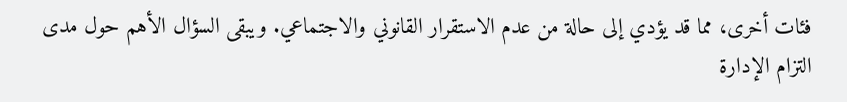فئات أخرى، مما قد يؤدي إلى حالة من عدم الاستقرار القانوني والاجتماعي. ويبقى السؤال الأهم حول مدى التزام الإدارة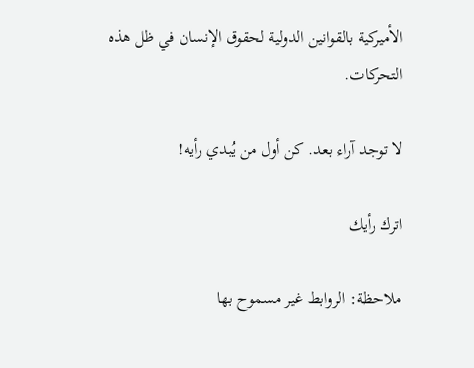الأميركية بالقوانين الدولية لحقوق الإنسان في ظل هذه التحركات.

لا توجد آراء بعد. كن أول من يُبدي رأيه!

اترك رأيك

ملاحظة: الروابط غير مسموح بها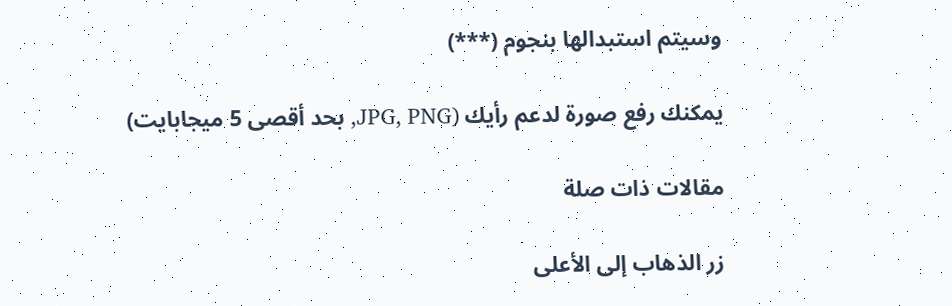وسيتم استبدالها بنجوم (***)

يمكنك رفع صورة لدعم رأيك (JPG, PNG, بحد أقصى 5 ميجابايت)

مقالات ذات صلة

زر الذهاب إلى الأعلى